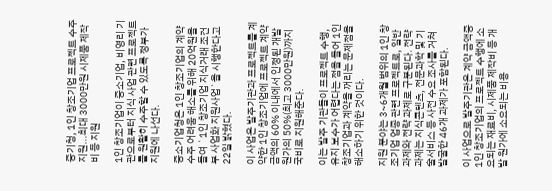중기청, 1인 창조기업 프로젝트 수주 지원...최대 3000만원 시제품 제작비 등 지원

1인 창조기업이 중소기업, 비영리 기관으로부터 지식 사업 관련 프로젝트를 원활히 수주할 수 있도록 정부가 지원에 나선다.

중소기업청은 1인 창조기업의 계약 수주 어려움 해소를 위해 20억원을 들여 `1인 창조기업 지식거래 조건부 사업화 지원사업`을 시행한다고 22일 밝혔다.

이 사업은 발주기관과 프로젝트를 계약한 1인 창조기업에 프로젝트 계약금액의 60% 이내에서 인정된 개발 원가의 50%(최고 3000만원)까지 국비로 지원해준다.

이는 발주 기관들이 프로젝트 수행, 유지 보수가 어렵다는 점을 들어 1인 창조기업과 계약을 꺼리는 문제점을 해소하기 위한 것이다.

지원 분야는 3~6개월 범위의 1인 창조기업 업종 관련 프로젝트로, 일반 과제와 전략 과제로 구분된다. 전략과제는 지식콘텐츠, 전문과학 및 기술서비스 등 사전 수요 조사를 거쳐 발굴한 46개 과제가 포함된다.

이 사업으로 발주기관은 계약 금액중 1인 창조기업의 프로젝트 수행에 소요되는 재료비, 시제품 제작비 등 개발 원가에 소요되는 비용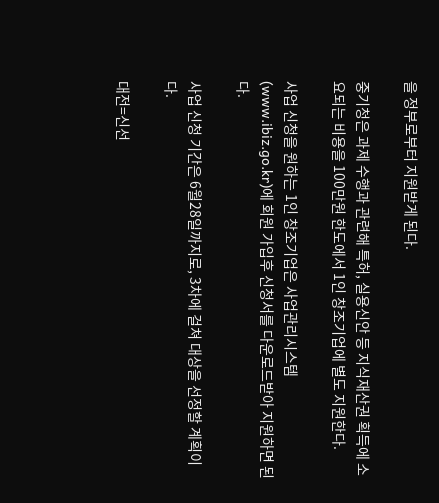을 정부로부터 지원받게 된다.

중기청은 과제 수행과 관련해 특허, 실용신안 등 지식재산권 획득에 소요되는 비용을 100만원 한도에서 1인 창조기업에 별도 지원한다.

사업 신청을 원하는 1인 창조기업은 사업관리시스템(www.ibiz.go.kr)에 회원 가입후 신청서를 다운로드받아 지원하면 된다.

사업 신청 기간은 6월28일까지로, 3차에 걸쳐 대상을 선정할 계획이다.

대전=신선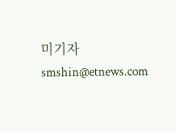미기자 smshin@etnews.com